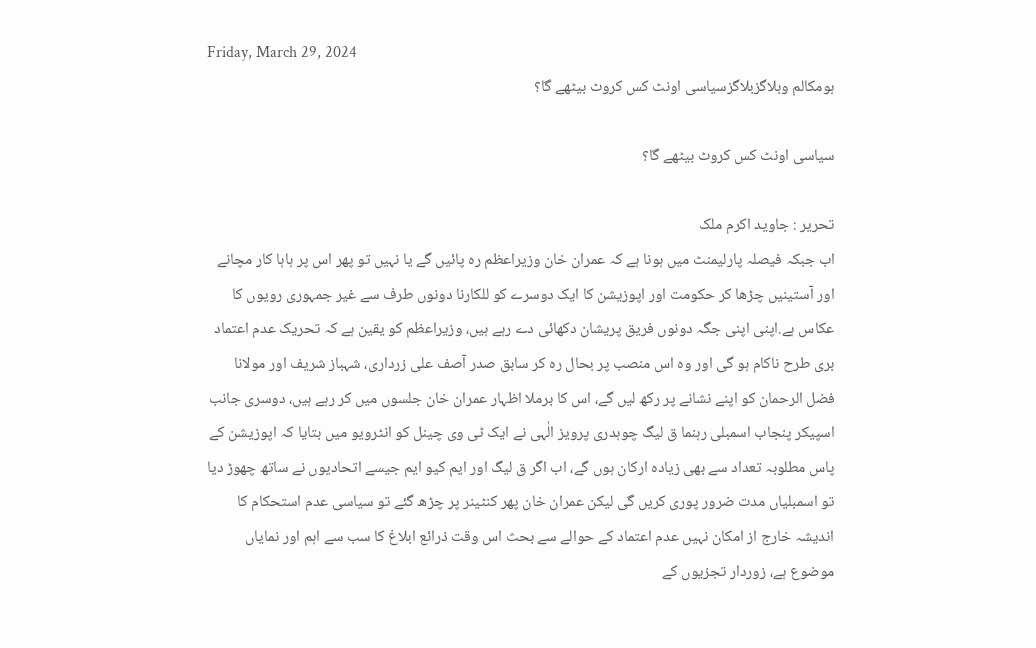Friday, March 29, 2024
ہومکالم وبلاگزبلاگزسیاسی اونٹ کس کروٹ بیٹھے گا؟

سیاسی اونٹ کس کروٹ بیٹھے گا؟

تحریر : جاوید اکرم ملک
اب جبکہ فیصلہ پارلیمنٹ میں ہونا ہے کہ عمران خان وزیراعظم رہ پائیں گے یا نہیں تو پھر اس پر ہاہا کار مچانے اور آستینیں چڑھا کر حکومت اور اپوزیشن کا ایک دوسرے کو للکارنا دونوں طرف سے غیر جمہوری رویوں کا عکاس ہے.اپنی اپنی جگہ دونوں فریق پریشان دکھائی دے رہے ہیں، وزیراعظم کو یقین ہے کہ تحریک عدم اعتماد بری طرح ناکام ہو گی اور وہ اس منصب پر بحال رہ کر سابق صدر آصف علی زرداری، شہباز شریف اور مولانا فضل الرحمان کو اپنے نشانے پر رکھ لیں گے، اس کا برملا اظہار عمران خان جلسوں میں کر رہے ہیں، دوسری جانب اسپیکر پنجاب اسمبلی رہنما ق لیگ چوہدری پرویز الٰہی نے ایک ٹی وی چینل کو انٹرویو میں بتایا کہ اپوزیشن کے پاس مطلوبہ تعداد سے بھی زیادہ ارکان ہوں گے، اب اگر ق لیگ اور ایم کیو ایم جیسے اتحادیوں نے ساتھ چھوڑ دیا تو اسمبلیاں مدت ضرور پوری کریں گی لیکن عمران خان پھر کنٹینر پر چڑھ گئے تو سیاسی عدم استحکام کا اندیشہ خارج از امکان نہیں عدم اعتماد کے حوالے سے بحث اس وقت ذرائع ابلاغ کا سب سے اہم اور نمایاں موضوع ہے، زوردار تجزیوں کے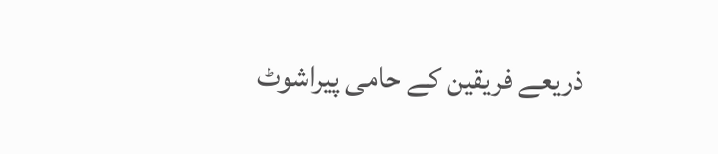ذریعے فریقین کے حامی پیراشوٹ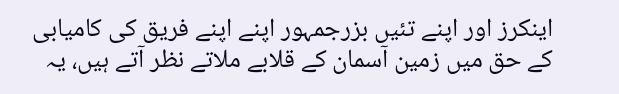اینکرز اور اپنے تئیں بزرجمہور اپنے اپنے فریق کی کامیابی کے حق میں زمین آسمان کے قلابے ملاتے نظر آتے ہیں، یہ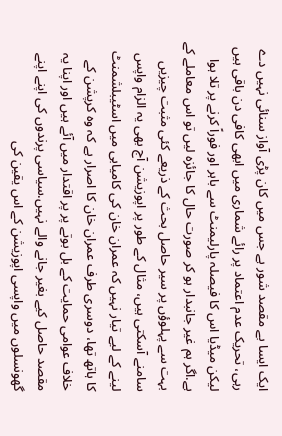ایک ایسا بے مقصد شور ہے جس میں کان پڑی آواز سنائی نہیں دے رہی، تحریک عدم اعتماد پر رائے شماری میں ابھی کافی دن باقی ہیں لیکن میڈیا اس کا فیصلہ پارلیمنٹ سے باہر اور فوراً کرنے پر تلا ہوا ہے.اگر ہم غیر جانبدار ہو کر صورت حال کا جائزہ لیں تو اس معاملے کے بہت سے پہلوؤں پر سیر حاصل بحث کے ذریعے کئی مثبت چیزیں سامنے آسکتی ہیں، مثال کے طور پر اپوزیشن آج بھی یہ الزام واپس لینے کے لیے تیار نہیں کہ عمران خان کی کامیابی میں اسٹیبلشمنٹ کا ہاتھ تھا، دوسری طرف عمران خان کا اصرار ہے کہ وہ کرپشن کے خلاف عوامی حمایت کے بل بوتے پر پر اقتدار میں آئے ہیں اور اپنا یہ مقصد حاصل کیے بغیر جانے والے نہیں.سیاسی پرندوں کی اپنے اپنے گھونسلوں میں واپسی اپوزیشن کے اس یقین کی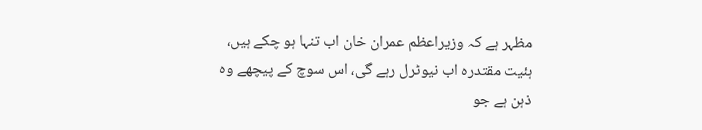مظہر ہے کہ وزیراعظم عمران خان اب تنہا ہو چکے ہیں، ہئیت مقتدرہ اب نیوٹرل رہے گی، اس سوچ کے پیچھے وہ ذہن ہے جو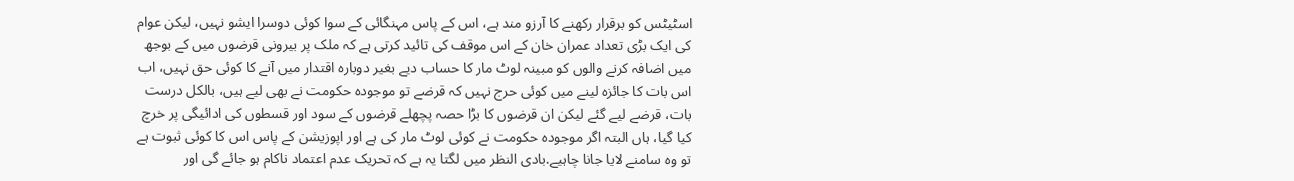اسٹیٹس کو برقرار رکھنے کا آرزو مند ہے، اس کے پاس مہنگائی کے سوا کوئی دوسرا ایشو نہیں، لیکن عوام کی ایک بڑی تعداد عمران خان کے اس موقف کی تائید کرتی ہے کہ ملک پر بیرونی قرضوں میں کے بوجھ میں اضافہ کرنے والوں کو مبینہ لوٹ مار کا حساب دیے بغیر دوبارہ اقتدار میں آنے کا کوئی حق نہیں، اب اس بات کا جائزہ لینے میں کوئی حرج نہیں کہ قرضے تو موجودہ حکومت نے بھی لیے ہیں، بالکل درست بات، قرضے لیے گئے لیکن ان قرضوں کا بڑا حصہ پچھلے قرضوں کے سود اور قسطوں کی ادائیگی پر خرچ کیا گیا، ہاں البتہ اگر موجودہ حکومت نے کوئی لوٹ مار کی ہے اور اپوزیشن کے پاس اس کا کوئی ثبوت ہے تو وہ سامنے لایا جانا چاہیے.بادی النظر میں لگتا یہ ہے کہ تحریک عدم اعتماد ناکام ہو جائے گی اور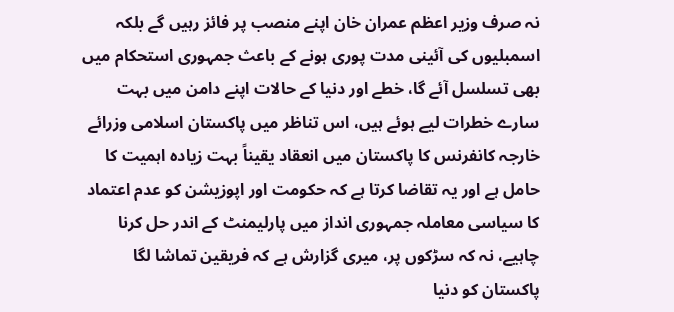نہ صرف وزیر اعظم عمران خان اپنے منصب پر فائز رہیں گے بلکہ اسمبلیوں کی آئینی مدت پوری ہونے کے باعث جمہوری استحکام میں بھی تسلسل آئے گا، خطے اور دنیا کے حالات اپنے دامن میں بہت سارے خطرات لیے ہوئے ہیں، اس تناظر میں پاکستان اسلامی وزرائے خارجہ کانفرنس کا پاکستان میں انعقاد یقیناً بہت زیادہ اہمیت کا حامل ہے اور یہ تقاضا کرتا ہے کہ حکومت اور اپوزیشن کو عدم اعتماد کا سیاسی معاملہ جمہوری انداز میں پارلیمنٹ کے اندر حل کرنا چاہیے، نہ کہ سڑکوں پر، میری گزارش ہے کہ فریقین تماشا لگا پاکستان کو دنیا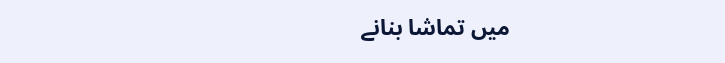میں تماشا بنانے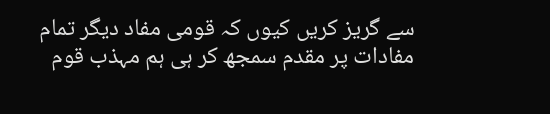سے گریز کریں کیوں کہ قومی مفاد دیگر تمام مفادات پر مقدم سمجھ کر ہی ہم مہذب قوم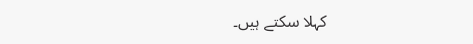کہلا سکتے ہیں۔